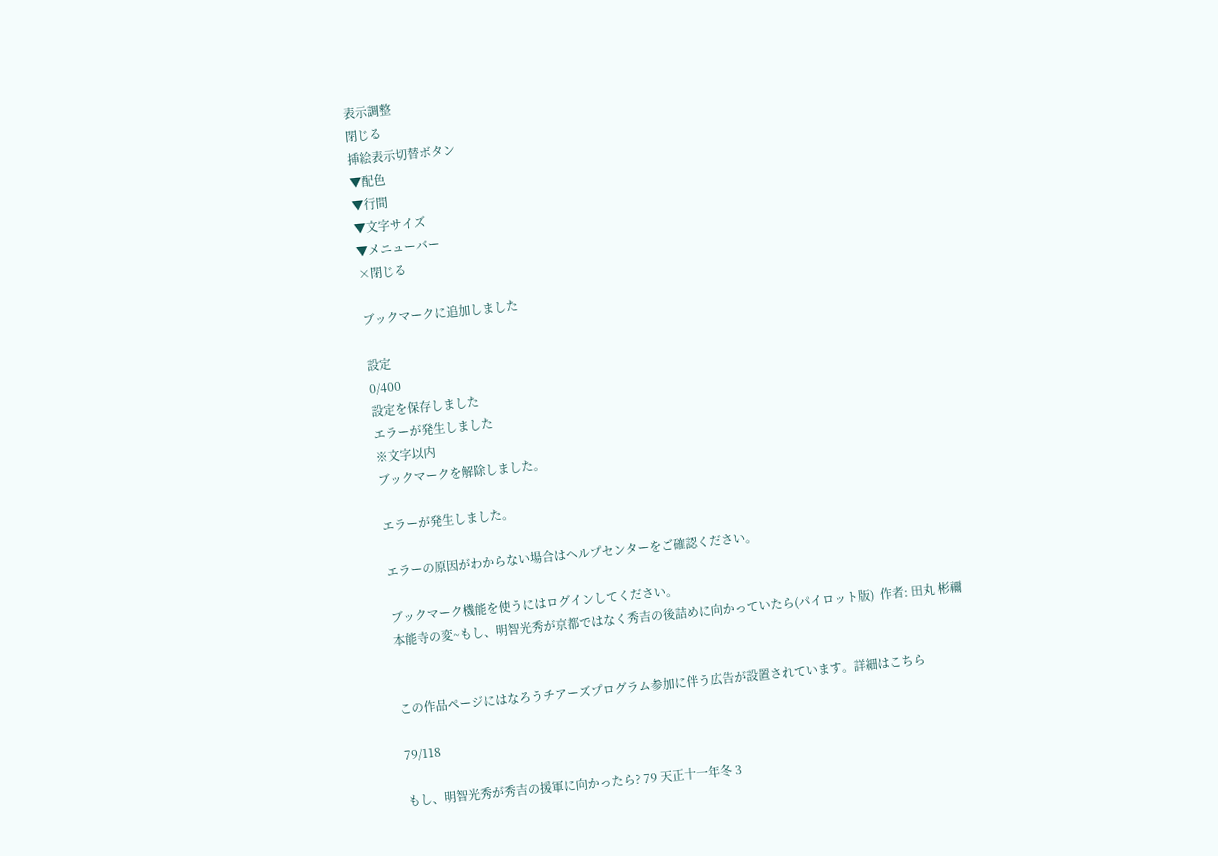表示調整
閉じる
挿絵表示切替ボタン
▼配色
▼行間
▼文字サイズ
▼メニューバー
×閉じる

ブックマークに追加しました

設定
0/400
設定を保存しました
エラーが発生しました
※文字以内
ブックマークを解除しました。

エラーが発生しました。

エラーの原因がわからない場合はヘルプセンターをご確認ください。

ブックマーク機能を使うにはログインしてください。
本能寺の変~もし、明智光秀が京都ではなく秀吉の後詰めに向かっていたら(パイロット版)  作者: 田丸 彬禰


この作品ページにはなろうチアーズプログラム参加に伴う広告が設置されています。詳細はこちら

79/118

もし、明智光秀が秀吉の援軍に向かったら? 79 天正十一年冬 3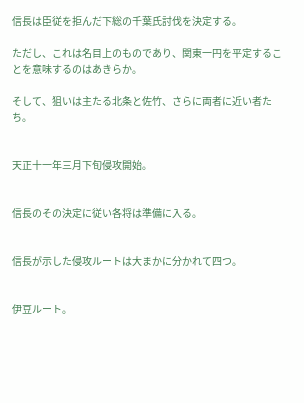信長は臣従を拒んだ下総の千葉氏討伐を決定する。

ただし、これは名目上のものであり、関東一円を平定することを意味するのはあきらか。

そして、狙いは主たる北条と佐竹、さらに両者に近い者たち。


天正十一年三月下旬侵攻開始。


信長のその決定に従い各将は準備に入る。


信長が示した侵攻ルートは大まかに分かれて四つ。


伊豆ルート。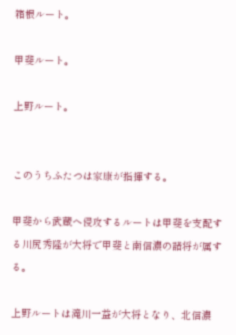箱根ルート。

甲斐ルート。

上野ルート。


このうちふたつは家康が指揮する。

甲斐から武蔵へ侵攻するルートは甲斐を支配する川尻秀隆が大将で甲斐と南信濃の諸将が属する。

上野ルートは滝川一益が大将となり、北信濃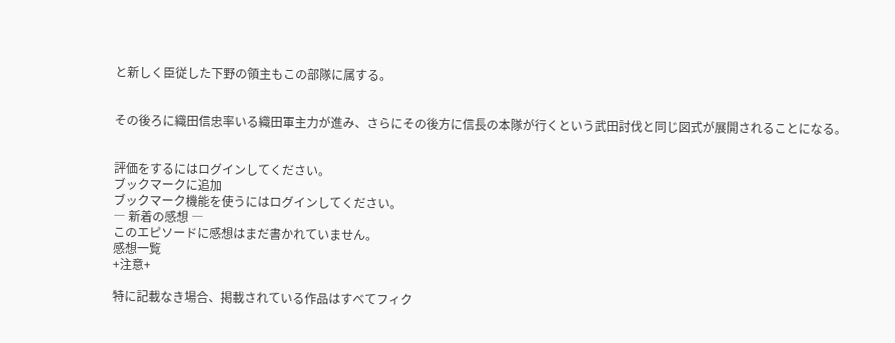と新しく臣従した下野の領主もこの部隊に属する。


その後ろに織田信忠率いる織田軍主力が進み、さらにその後方に信長の本隊が行くという武田討伐と同じ図式が展開されることになる。


評価をするにはログインしてください。
ブックマークに追加
ブックマーク機能を使うにはログインしてください。
― 新着の感想 ―
このエピソードに感想はまだ書かれていません。
感想一覧
+注意+

特に記載なき場合、掲載されている作品はすべてフィク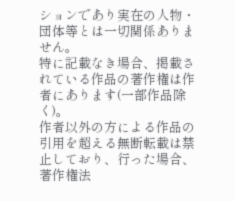ションであり実在の人物・団体等とは一切関係ありません。
特に記載なき場合、掲載されている作品の著作権は作者にあります(一部作品除く)。
作者以外の方による作品の引用を超える無断転載は禁止しており、行った場合、著作権法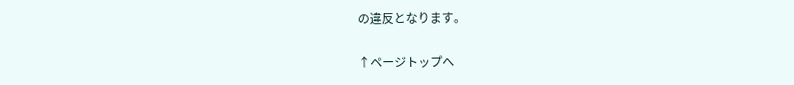の違反となります。

↑ページトップへ